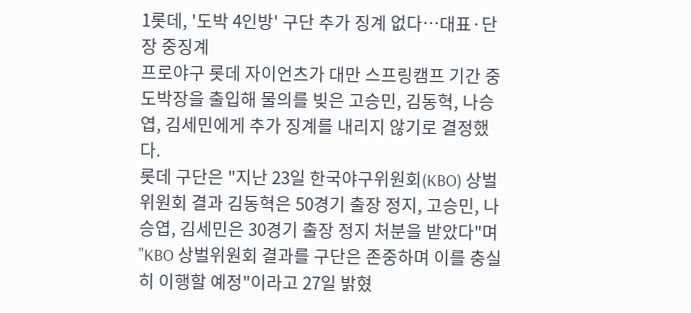1롯데, '도박 4인방' 구단 추가 징계 없다…대표·단장 중징계
프로야구 롯데 자이언츠가 대만 스프링캠프 기간 중 도박장을 출입해 물의를 빚은 고승민, 김동혁, 나승엽, 김세민에게 추가 징계를 내리지 않기로 결정했다.
롯데 구단은 "지난 23일 한국야구위원회(KBO) 상벌위원회 결과 김동혁은 50경기 출장 정지, 고승민, 나승엽, 김세민은 30경기 출장 정지 처분을 받았다"며 "KBO 상벌위원회 결과를 구단은 존중하며 이를 충실히 이행할 예정"이라고 27일 밝혔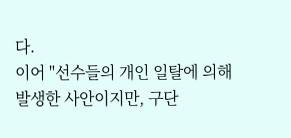다.
이어 "선수들의 개인 일탈에 의해 발생한 사안이지만, 구단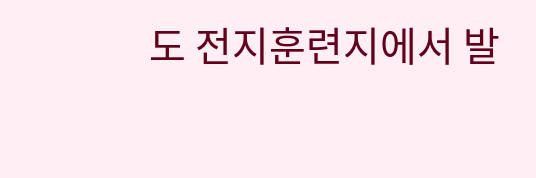도 전지훈련지에서 발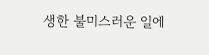생한 불미스러운 일에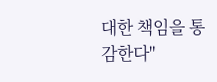대한 책임을 통감한다"